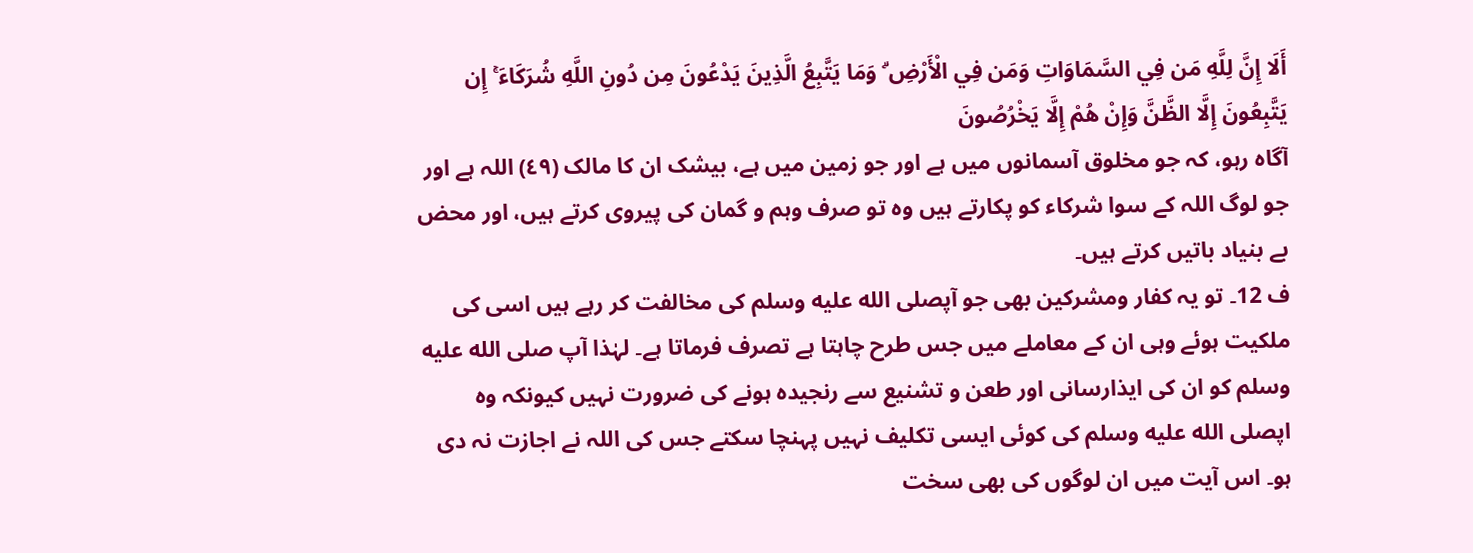أَلَا إِنَّ لِلَّهِ مَن فِي السَّمَاوَاتِ وَمَن فِي الْأَرْضِ ۗ وَمَا يَتَّبِعُ الَّذِينَ يَدْعُونَ مِن دُونِ اللَّهِ شُرَكَاءَ ۚ إِن يَتَّبِعُونَ إِلَّا الظَّنَّ وَإِنْ هُمْ إِلَّا يَخْرُصُونَ
آگاہ رہو، کہ جو مخلوق آسمانوں میں ہے اور جو زمین میں ہے، بیشک ان کا مالک (٤٩) اللہ ہے اور جو لوگ اللہ کے سوا شرکاء کو پکارتے ہیں وہ تو صرف وہم و گمان کی پیروی کرتے ہیں، اور محض بے بنیاد باتیں کرتے ہیں۔
ف 12۔ تو یہ کفار ومشرکین بھی جو آپصلى الله عليه وسلم کی مخالفت کر رہے ہیں اسی کی ملکیت ہوئے وہی ان کے معاملے میں جس طرح چاہتا ہے تصرف فرماتا ہے۔ لہٰذا آپ صلى الله عليه وسلم کو ان کی ایذارسانی اور طعن و تشنیع سے رنجیدہ ہونے کی ضرورت نہیں کیونکہ وہ اپصلى الله عليه وسلم کی کوئی ایسی تکلیف نہیں پہنچا سکتے جس کی اللہ نے اجازت نہ دی ہو۔ اس آیت میں ان لوگوں کی بھی سخت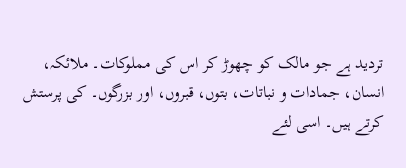تردید ہے جو مالک کو چھوڑ کر اس کی مملوکات۔ ملائکہ، انسان، جمادات و نباتات، بتوں، قبروں، اور بزرگوں۔ کی پرستش کرتے ہیں۔ اسی لئے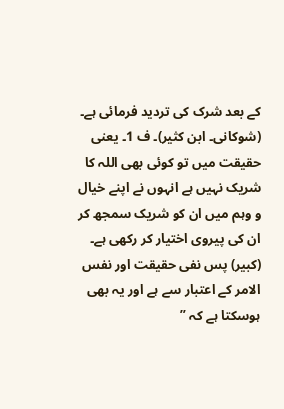کے بعد شرک کی تردید فرمائی ہے۔ (شوکانی۔ ابن کثیر)۔ ف 1۔ یعنی حقیقت میں تو کوئی بھی اللہ کا شریک نہیں ہے انہوں نے اپنے خیال و وہم میں ان کو شریک سمجھ کر ان کی پیروی اختیار کر رکھی ہے۔ (کبیر) پس نفی حقیقت اور نفس الامر کے اعتبار سے ہے اور یہ بھی ہوسکتا ہے کہ ”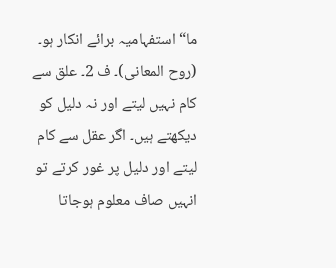ما“ استفہامیہ برائے انکار ہو۔ (روح المعانی)۔ ف 2۔ علق سے کام نہیں لیتے اور نہ دلیل کو دیکھتے ہیں۔ اگر عقل سے کام لیتے اور دلیل پر غور کرتے تو انہیں صاف معلوم ہوجاتا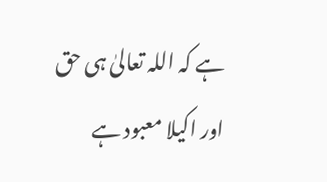ہے کہ اللہ تعالیٰ ہی حق اور اکیلا معبود ہے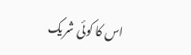اس کا کوئی شریک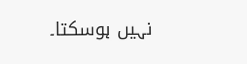نہیں ہوسکتا۔